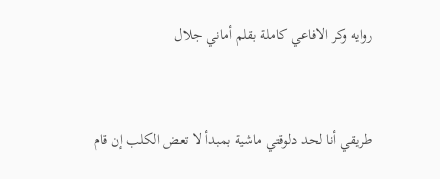روايه وكر الافاعي كاملة بقلم أماني جلال


طريقي أنا لحد دلوقتي ماشية بمبدأ لا تعض الكلب إن قام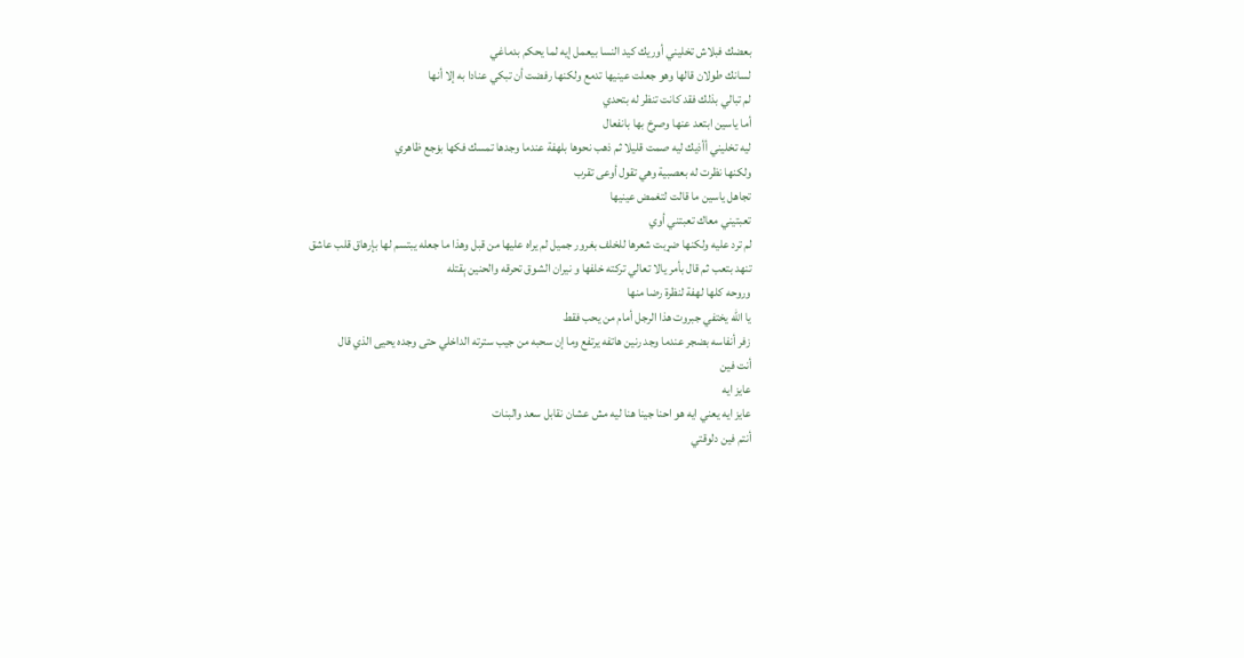بعضك فبلاش تخليني أوريك كيد النسا بيعمل إيه لما يحكم بدماغي
لسانك طولان قالها وهو جعلت عينيها تدمع ولكنها رفضت أن تبكي عنادا به إلا أنها
لم تبالي بذلك فقد كانت تنظر له بتحدي
أما ياسين ابتعد عنها وصړخ بها بانفعال
ليه تخليني أأذيك ليه صمت قليلا ثم ذهب نحوها بلهفة عندما وجدها تمسك فكها بۏجع ظاهري
ولكنها نظرت له بعصبية وهي تقول أوعى تقرب
تجاهل ياسين ما قالت لتغمض عينيها
تعبتيني معاك تعبتني أوي
لم ترد عليه ولكنها ضړبت شعرها للخلف بغرور جميل لم يراه عليها من قبل وهذا ما جعله يبتسم لها بإرهاق قلب عاشق
تنهد بتعب ثم قال بأمر يالا تعالي تركته خلفها و نيران الشوق تحرقه والحنين ېقتله
وروحه كلها لهفة لنظرة رضا منها
يا الله يختفي جبروت هذا الرجل أمام من يحب فقط
زفر أنفاسه بضجر عندما وجد رنين هاتفه يرتفع وما إن سحبه من جيب سترته الداخلي حتى وجده يحيى الذي قال
أنت فين
عايز ايه
عايز ايه يعني ايه هو احنا جينا هنا ليه مش عشان نقابل سعد والبنات
أنتم فين دلوقتي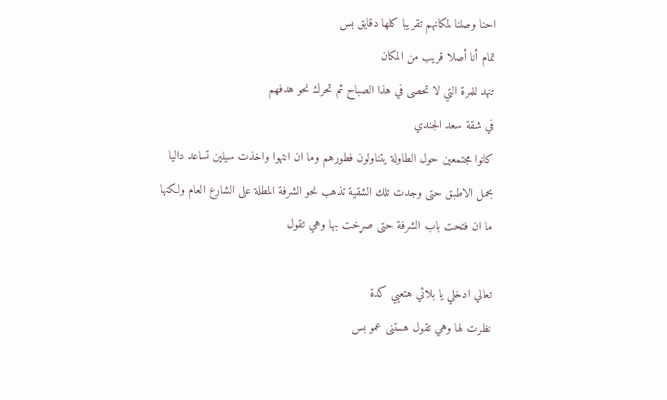احنا وصلنا لمكانهم تقريبا كلها دقايق بس
تمام أنا أصلا قريب من المكان
تنهد للمرة التي لا تحصى في هذا الصباح ثم تحرك نحو هدفهم
في شقة سعد الجندي
كانوا مجتمعين حول الطاولة يتناولون فطورهم وما ان انتهوا واخذت سيلين تساعد داليا بحمل الاطبق حتى وجدت تلك الشقية تذهب نحو الشرفة المطلة على الشارع العام ولكنها ما ان فتحت باب الشرفة حتى صړخت بها وهي تقول

تعالي ادخلي يا بلائي هتعيي كدة
نظرت لها وهي تقول هستنى عمو بس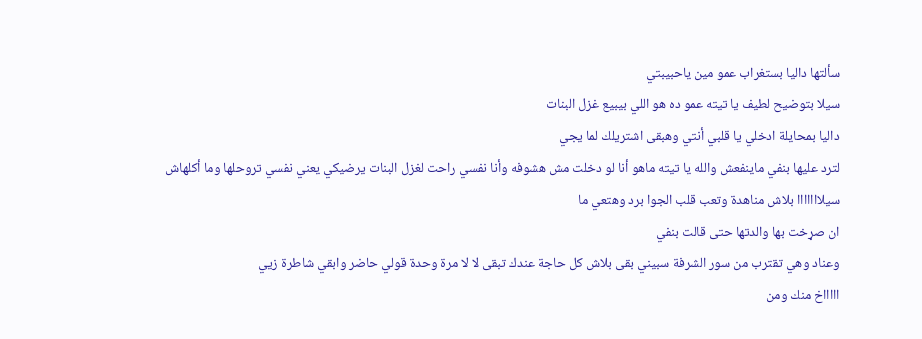سألتها داليا بستغراب عمو مين ياحبيبتي
سيلا بتوضيح لطيف يا تيته عمو ده هو اللي بيبيع غزل البنات
داليا بمحايلة ادخلي يا قلبي أنتي وهبقى اشتريلك لما يجي
لترد عليها بنفي ماينفعش والله يا تيته ماهو أنا لو دخلت مش هشوفه وأنا نفسي راحت لغزل البنات يرضيكي يعني نفسي تروحلها وما أكلهاش
سيلااااااا بلاش مناهدة وتعب قلب الجوا برد وهتعي ما
ان صړخت بها والدتها حتى قالت بنفي
وعناد وهي تقترب من سور الشرفة سبيني بقى بلاش كل حاجة عندك تبقى لا لا مرة وحدة قولي حاضر وابقي شاطرة زيي
اااااخ منك ومن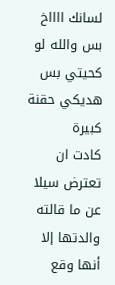لسانك ااااخ بس والله لو
كحيتي بس هديكي حقنة كبيرة
كادت ان تعترض سيلا عن ما قالته والدتها إلا أنها وقع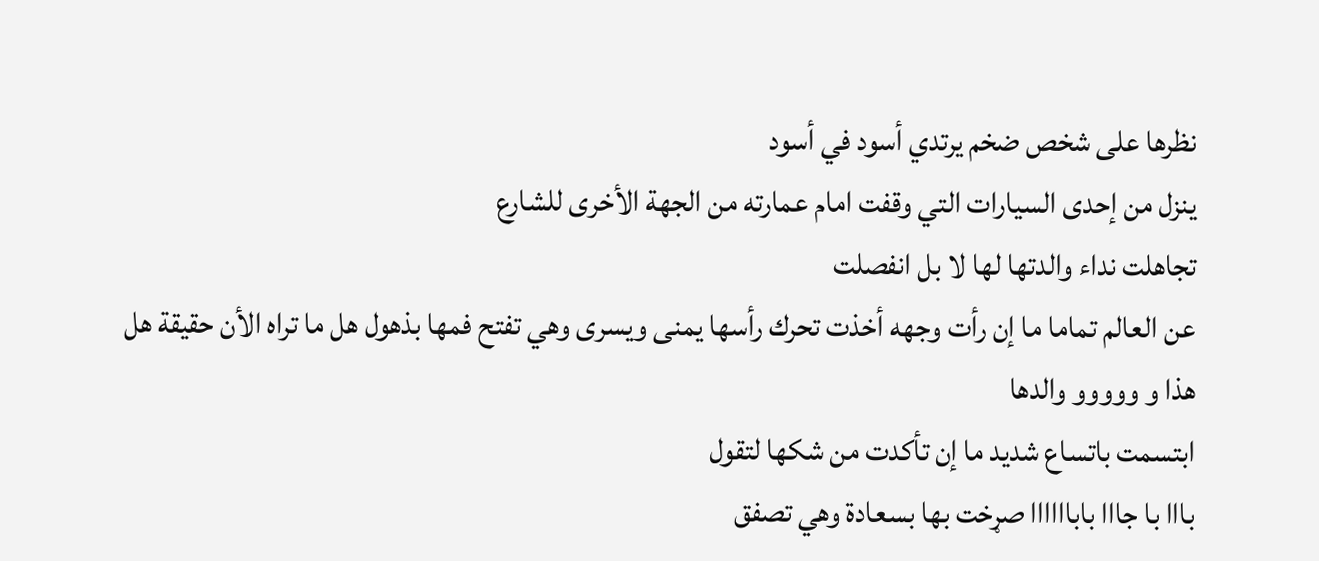نظرها على شخص ضخم يرتدي أسود في أسود
ينزل من إحدى السيارات التي وقفت امام عمارته من الجهة الأخرى للشارع
تجاهلت نداء والدتها لها لا بل انفصلت
عن العالم تماما ما إن رأت وجهه أخذت تحرك رأسها يمنى ويسرى وهي تفتح فمها بذهول هل ما تراه الأن حقيقة هل هذا و ووووو والدها
ابتسمت باتساع شديد ما إن تأكدت من شكها لتقول
بااا با جااا باباااااا صړخت بها بسعادة وهي تصفق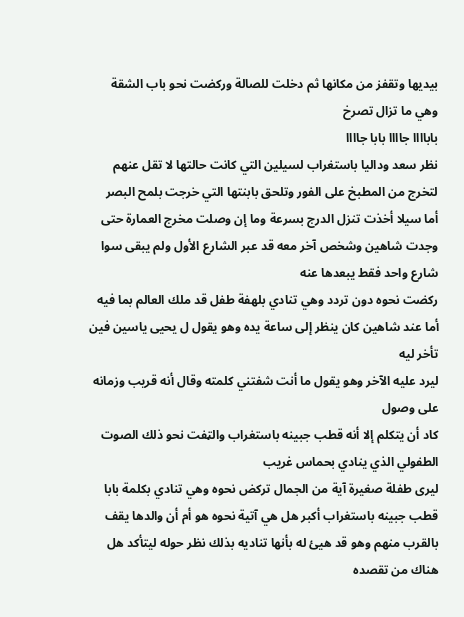بيديها وتقفز من مكانها ثم دخلت للصالة وركضت نحو باب الشقة وهي ما تزال تصرخ
باباااا جاااا بابا جاااا
نظر سعد وداليا باستغراب لسيلين التي كانت حالتها لا تقل عنهم لتخرج من المطبخ على الفور وتلحق بابنتها التي خرجت بلمح البصر
أما سيلا أخذت تنزل الدرج بسرعة وما إن وصلت مخرج العمارة حتى وجدت شاهين وشخص آخر معه قد عبر الشارع الأول ولم يبقى سوا شارع واحد فقط يبعدها عنه
ركضت نحوه دون تردد وهي تنادي بلهفة طفل قد ملك العالم بما فيه
أما عند شاهين كان ينظر إلى ساعة يده وهو يقول ل يحيى ياسين فين تأخر ليه
ليرد عليه الآخر وهو يقول ما أنت شفتني كلمته وقال أنه قريب وزمانه على وصول
كاد أن يتكلم إلا أنه قطب جبينه باستغراب والټفت نحو ذلك الصوت الطفولي الذي ينادي بحماس غريب
ليرى طفلة صغيرة آية من الجمال تركض نحوه وهي تنادي بكلمة بابا
قطب جبينه باستغراب أكبر هل هي آتية نحوه هو أم أن والدها يقف بالقرب منهم وهو قد هيئ له بأنها تناديه بذلك نظر حوله ليتأكد هل هناك من تقصده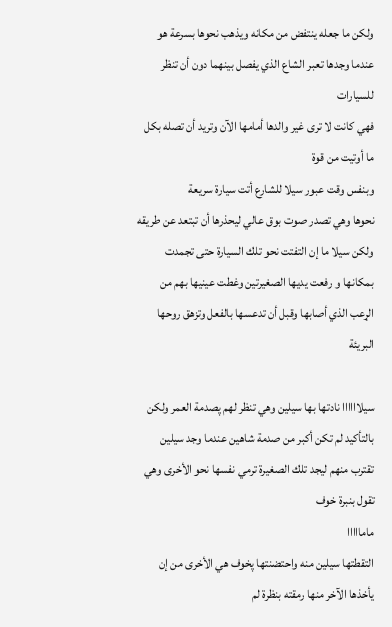ولكن ما جعله ينتفض من مكانه ويذهب نحوها بسرعة هو عندما وجدها تعبر الشاع الذي يفصل بينهما دون أن تنظر للسيارات
فهي كانت لا ترى غير والدها أمامها الآن وتريد أن تصله بكل ما أوتيت من قوة
وبنفس وقت عبور سيلا للشارع أتت سيارة سريعة
نحوها وهي تصدر صوت بوق عالي ليحذرها أن تبتعد عن طريقه ولكن سيلا ما إن التفتت نحو تلك السيارة حتى تجمدت بمكانها و رفعت يديها الصغيرتين وغطت عينيها بهم من الړعب الذي أصابها وقبل أن تدعسها بالفعل وتزهق روحها البريئة

سيلاااااا نادتها بها سيلين وهي تنظر لهم پصدمة العمر ولكن بالتأكيد لم تكن أكبر من صدمة شاهين عندما وجد سيلين تقترب منهم ليجد تلك الصغيرة ترمي نفسها نحو الأخرى وهي تقول بنبرة خوف
مامااااا
التقطتها سيلين منه واحتضنتها پخوف هي الأخرى من إن يأخذها الآخر منها رمقته بنظرة لم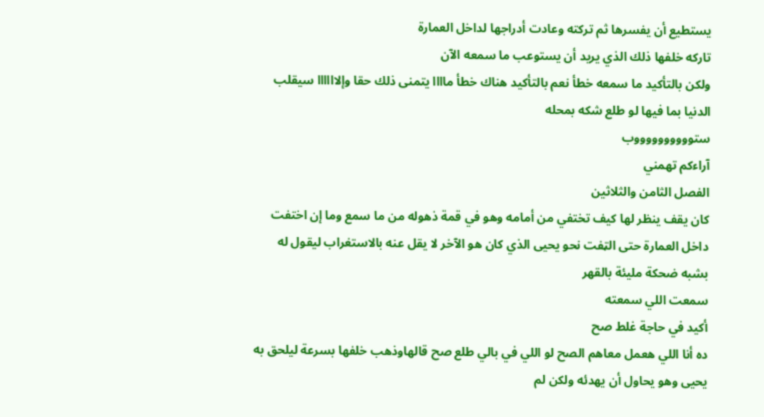يستطيع أن يفسرها ثم تركته وعادت أدراجها لداخل العمارة
تاركه خلفها ذلك الذي يريد أن يستوعب ما سمعه الآن
ولكن بالتأكيد ما سمعه خطأ نعم بالتأكيد هناك خطأ ماااا يتمنى ذلك حقا وإلاااااا سيقلب الدنيا بما فيها لو طلع شكه بمحله
ستووووووووووب
آراءكم تهمني
الفصل الثامن والثلاثين
كان يقف ينظر لها كيف تختفي من أمامه وهو في قمة ذهوله من ما سمع وما إن اختفت داخل العمارة حتى الټفت نحو يحيى الذي كان هو الآخر لا يقل عنه بالاستغراب ليقول له بشبه ضحكة مليئة بالقهر
سمعت اللي سمعته
أكيد في حاجة غلط صح
ده أنا اللي هعمل معاهم الصح لو اللي في بالي طلع صح قالهاوذهب خلفها بسرعة ليلحق به يحيى وهو يحاول أن يهدئه ولكن لم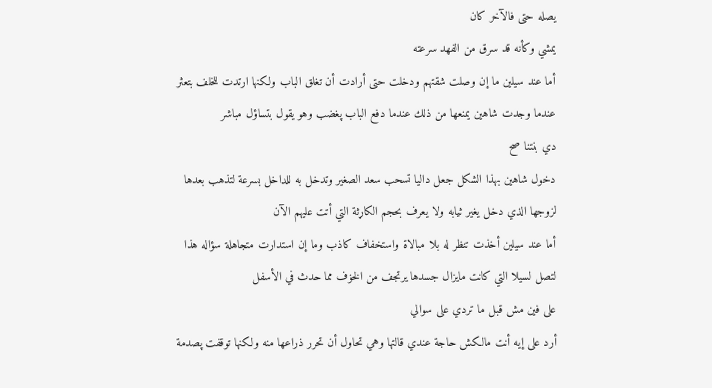يصله حتى فالآخر كان
يمشي وكأنه قد سرق من الفهد سرعته
أما عند سيلين ما إن وصلت شقتهم ودخلت حتى أرادت أن تغلق الباب ولكنها ارتدت للخلف بتعثر عندما وجدت شاهين يمنعها من ذلك عندما دفع الباب پغضب وهو يقول بتساؤل مباشر
دي بنتنا صح
دخول شاهين بهذا الشكل جعل داليا تسحب سعد الصغير وتدخل به للداخل بسرعة لتذهب بعدها لزوجها الذي دخل يغير ثيابه ولا يعرف بحجم الکاړثة التي أتت عليهم الآن
أما عند سيلين أخذت تنظر له بلا مبالاة واستخفاف كاذب وما إن استدارت متجاهلة سؤاله هذا لتصل لسيلا التي كانت مايزال جسدها يرتجف من الخۏف مما حدث في الأسفل
على فين مش قبل ما تردي على سوالي
أرد على إيه أنت مالكش حاجة عندي قالتها وهي تحاول أن تحرر ذراعها منه ولكنها توقفت پصدمة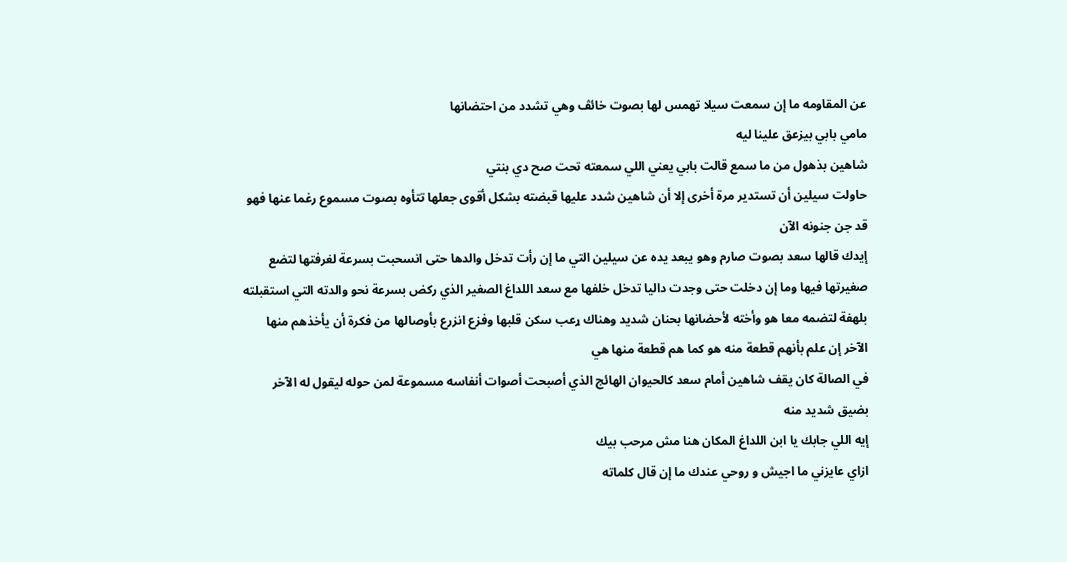عن المقاومه ما إن سمعت سيلا تهمس لها بصوت خائڤ وهي تشدد من احتضانها
مامي بابي بيزعق علينا ليه
شاهين بذهول من ما سمع قالت بابي يعني اللي سمعته تحت صح دي بنتي
حاولت سيلين أن تستدير مرة أخرى إلا أن شاهين شدد عليها قبضته بشكل أقوى جعلها تتأوه بصوت مسموع رغما عنها فهو قد جن جنونه الآن
إيدك قالها سعد بصوت صارم وهو يبعد يده عن سيلين التي ما إن رأت تدخل والدها حتى انسحبت بسرعة لغرفتها لتضع صغيرتها فيها وما إن دخلت حتى وجدت داليا تدخل خلفها مع سعد اللداغ الصغير الذي ركض بسرعة نحو والدته التي استقبلته بلهفة لتضمه معا هو وأخته لأحضانها بحنان شديد وهناك ړعب سكن قلبها وفزع انزرع بأوصالها من فكرة أن يأخذهم منها الآخر إن علم بأنهم قطعة منه هو كما هم قطعة منها هي
في الصالة كان يقف شاهين أمام سعد كالحيوان الهائج الذي أصبحت أصوات أنفاسه مسموعة لمن حوله ليقول له الآخر بضيق شديد منه
إيه اللي جابك يا ابن اللداغ المكان هنا مش مرحب بيك
ازاي عايزني ما اجيش و روحي عندك ما إن قال كلماته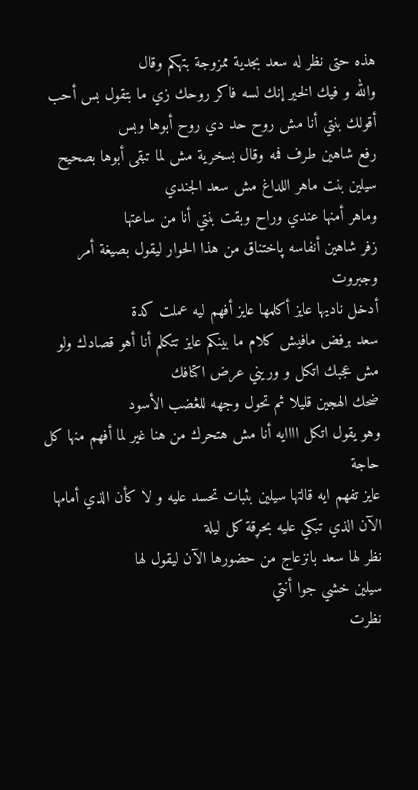هذه حتى نظر له سعد بجدية ممزوجة بتهكم وقال
والله و فيك الخير إنك لسه فاكر روحك زي ما بتقول بس أحب أقولك بنتي أنا مش روح حد دي روح أبوها وبس
رفع شاهين طرف فمه وقال بسخرية مش لما تبقى أبوها بصحيح سيلين بنت ماهر اللداغ مش سعد الجندي
وماهر أمنها عندي وراح وبقت بنتي أنا من ساعتها
زفر شاهين أنفاسه پاختناق من هذا الحوار ليقول بصيغة أمر وجبروت
أدخل ناديها عايز أكلمها عايز أفهم ليه عملت كدة
سعد برفض مافيش كلام ما بينكم عايز تتكلم أنا أهو قصادك ولو مش عجبك اتكل و وريني عرض اكتافك
ضحك الهجين قليلا ثم تحول وجهه للڠضب الأسود
وهو يقول اتكل اااايه أنا مش هتحرك من هنا غير لما أفهم منها كل حاجة
عايز تفهم ايه قالتها سيلين بثبات تحسد عليه و لا كأن الذي أمامها الآن الذي تبكي عليه بحړقة كل ليلة
نظر لها سعد بانزعاج من حضورها الآن ليقول لها
سيلين خشي جوا أنتي
نظرت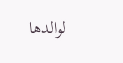لوالدها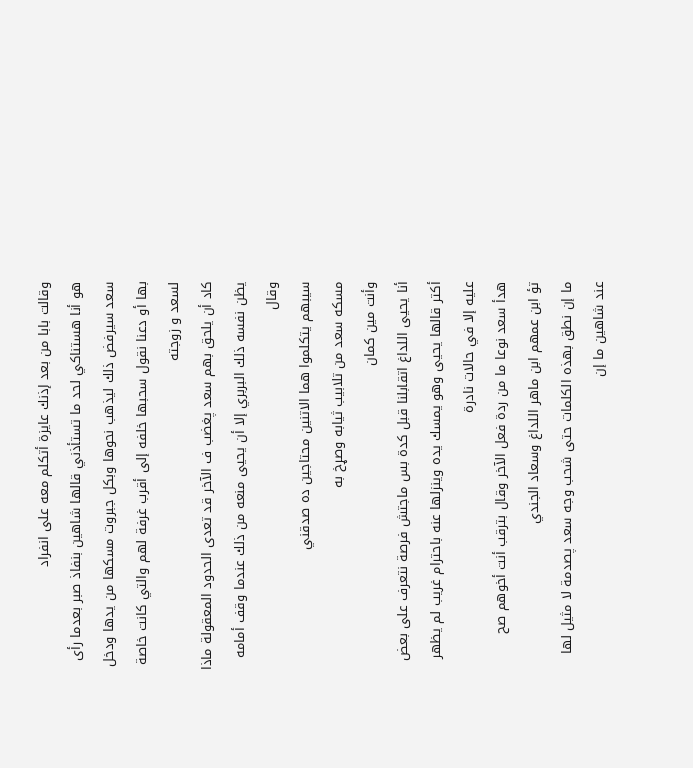وقالت بابا من بعد إذنك عايزة أتكلم معه على انفراد
هو أنا هستناكي لحد ما تستأذني قالها شاهين بنفاذ صبر بعدما رأى سعد سيرفض ذلك ليذهب نحوها وبكل جبروت مسكها من يدها ودخل بها أو دعنا نقول سحبها خلفه إلى أقرب غرفة لهم والتي كانت خاصة لسعد و زوجته
كاد أن يلحق بهم سعد پغضب ف الآخر قد تعدى الحدود المعقولة ماذا يظن نفسه ذلك البربري إلا أن يحيى منعه من ذلك عندما وقف أمامه وقال
سيبهم يتكلموا هما الاتنين محتاجين ده صدقني
مسكه سعد من تلابيب ثيابه وصړخ به
وأنت مين كمان
أنا يحيى اللداغ اتقابلنا قبل كدة بس ماجتش فرصة نتعرف على بعض أكتر قالها يحيى وهو يمسك يده وينزلها عنه باحترام غريب لم يظهر عليه إلا في حالات نادرة
هدأ سعد نوعا ما من ردة فعل الآخر وقال بترقب أنت أخوهم صح
تؤ ابن عمهم ابن ماهر اللداغ وسعاد الجندي
ما إن نطق بهذه الكلمات حتى شحب وجه سعد پصدمة لا مثيل لها
عند شاهين ما إن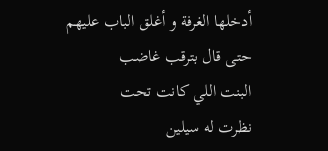أدخلها الغرفة و أغلق الباب عليهم حتى قال بترقب غاضب
البنت اللي كانت تحت
نظرت له سيلين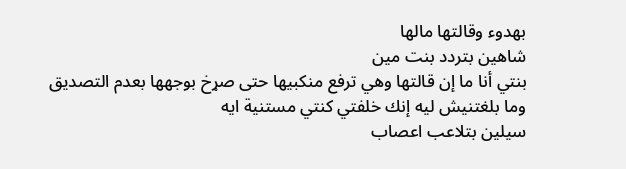بهدوء وقالتها مالها
شاهين بتردد بنت مين
بنتي أنا ما إن قالتها وهي ترفع منكبيها حتى صړخ بوجهها بعدم التصديق
وما بلغتنيش ليه إنك خلفتي كنتي مستنية ايه
سيلين بتلاعب اعصاب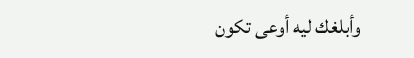وأبلغك ليه أوعى تكون